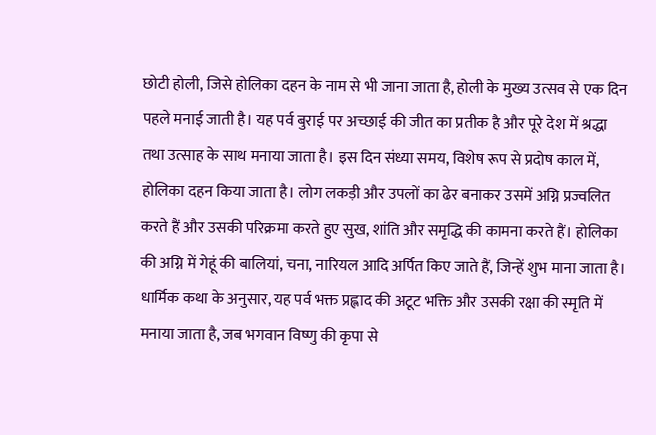छोटी होली, जिसे होलिका दहन के नाम से भी जाना जाता है, होली के मुख्य उत्सव से एक दिन पहले मनाई जाती है। यह पर्व बुराई पर अच्छाई की जीत का प्रतीक है और पूरे देश में श्रद्धा तथा उत्साह के साथ मनाया जाता है। इस दिन संध्या समय, विशेष रूप से प्रदोष काल में, होलिका दहन किया जाता है। लोग लकड़ी और उपलों का ढेर बनाकर उसमें अग्नि प्रज्वलित करते हैं और उसकी परिक्रमा करते हुए सुख, शांति और समृद्धि की कामना करते हैं। होलिका की अग्नि में गेहूं की बालियां, चना, नारियल आदि अर्पित किए जाते हैं, जिन्हें शुभ माना जाता है। धार्मिक कथा के अनुसार, यह पर्व भक्त प्रह्लाद की अटूट भक्ति और उसकी रक्षा की स्मृति में मनाया जाता है, जब भगवान विष्णु की कृपा से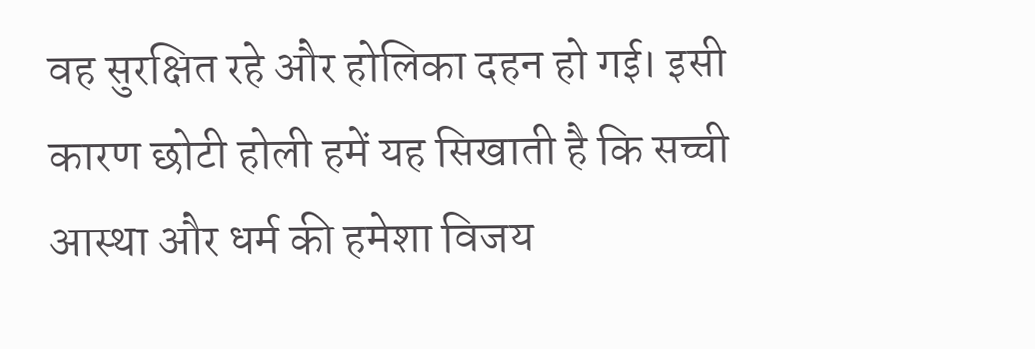वह सुरक्षित रहे और होलिका दहन हो गई। इसी कारण छोटी होली हमें यह सिखाती है कि सच्ची आस्था और धर्म की हमेशा विजय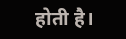होती है।